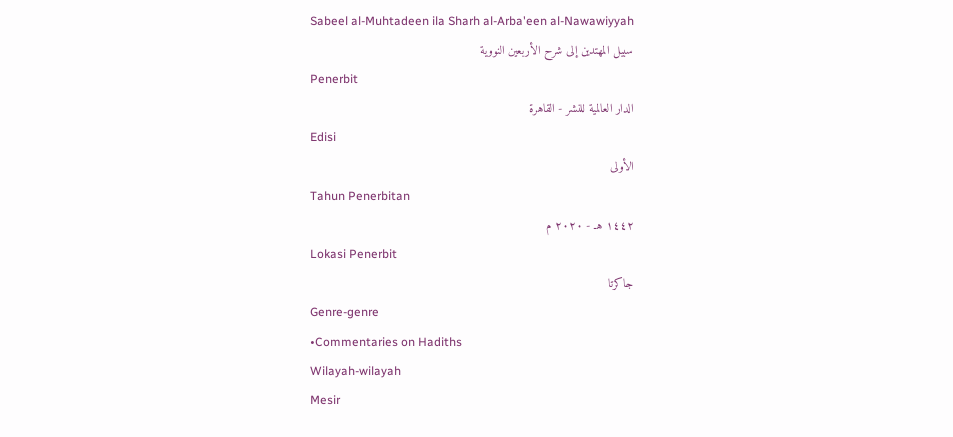Sabeel al-Muhtadeen ila Sharh al-Arba'een al-Nawawiyyah
سبيل المهتدين إلى شرح الأربعين النووية
Penerbit
الدار العالمية للنشر - القاهرة
Edisi
الأولى
Tahun Penerbitan
١٤٤٢ هـ - ٢٠٢٠ م
Lokasi Penerbit
جاكرتا
Genre-genre
•Commentaries on Hadiths
Wilayah-wilayah
Mesir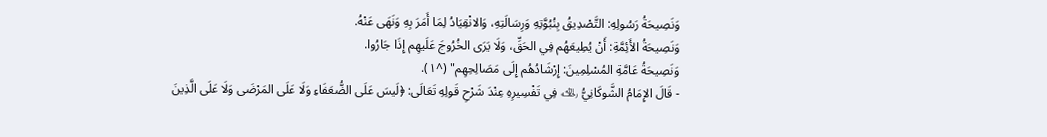وَنَصِيحَةُ رَسُولِهِ: التَّصْدِيقُ بِنُبُوَّتِهِ وَرِسَالَتِهِ، وَالانْقِيَادُ لِمَا أَمَرَ بِهِ وَنَهَى عَنْهُ.
وَنَصِيحَةُ الأَئِمَّةِ: أَنْ يُطِيعَهُم فِي الحَقِّ، وَلَا يَرَى الخُرُوجَ عَلَيهِم إِذَا جَارُوا.
وَنَصِيحَةُ عَامَّةِ المُسْلِمِينَ: إِرْشَادُهُم إِلَى مَصَالِحِهِم" (^١).
- قَالَ الإِمَامُ الشَّوكَانِيُّ ﵀ فِي تَفْسِيرِهِ عِنْدَ شَرْحِ قَولِهِ تَعَالَى: ﴿لَيسَ عَلَى الضُّعَفَاءِ وَلَا عَلَى المَرْضَى وَلَا عَلَى الَّذِينَ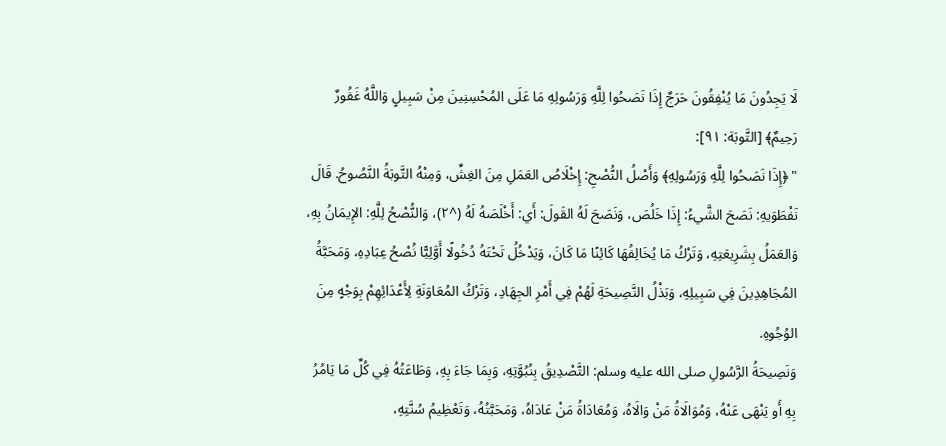لَا يَجِدُونَ مَا يُنْفِقُونَ حَرَجٌ إِذَا نَصَحُوا لِلَّهِ وَرَسُولِهِ مَا عَلَى المُحْسِنِينَ مِنْ سَبِيلٍ وَاللَّهُ غَفُورٌ رَحِيمٌ﴾ [التَّوبَة: ٩١]:
" ﴿إِذَا نَصَحُوا لِلَّهِ وَرَسُولِهِ﴾ وَأَصْلُ النُّصْحِ: إِخْلَاصُ العَمَلِ مِنَ الغِشِّ، وَمِنْهُ التَّوبَةُ النَّصُوحُ. قَالَ نَفْطَوَيهِ: نَصَحَ الشَّيءُ: إِذَا خَلُصَ، وَنَصَحَ لَهُ القَولَ: أَي: أَخْلَصَهُ لَهُ (^٢)، وَالنُّصْحُ لِلَّهِ: الإِيمَانُ بِهِ، وَالعَمَلُ بِشَرِيعَتِهِ، وَتَرْكُ مَا يُخَالِفُهَا كَائِنًا مَا كَانَ، وَيَدْخُلُ تَحْتَهُ دُخُولًا أَوَّلِيًّا نُصْحُ عِبَادِهِ، وَمَحَبَّةُ المُجَاهِدِينَ فِي سَبِيلِهِ، وَبَذْلُ النَّصِيحَةِ لَهُمْ فِي أَمْرِ الجِهَادِ، وَتَرْكُ المُعَاوَنَةِ لِأَعْدَائِهِمْ بِوَجْهٍ مِنَ الوُجُوهِ.
وَنَصِيحَةُ الرَّسُولِ صلى الله عليه وسلم: التَّصْدِيقُ بِنُبُوَّتِهِ، وَبِمَا جَاءَ بِهِ، وَطَاعَتُهُ فِي كُلِّ مَا يَامُرُ بِهِ أَو يَنْهَى عَنْهُ، وَمُوَالَاةُ مَنْ وَالَاهُ، وَمُعَادَاةُ مَنْ عَادَاهُ، وَمَحَبَّتُهُ، وَتَعْظِيمُ سُنَّتِهِ،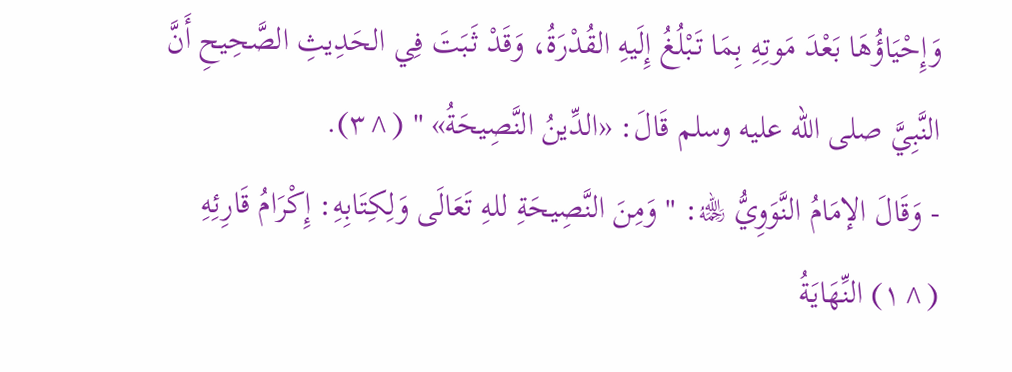وَإِحْيَاؤُهَا بَعْدَ مَوتِهِ بِمَا تَبْلُغُ إِلَيهِ القُدْرَةُ، وَقَدْ ثَبَتَ فِي الحَدِيثِ الصَّحِيحِ أَنَّ النَّبِيَّ صلى الله عليه وسلم قَالَ: «الدِّينُ النَّصِيحَةُ» " (^٣).
- وَقَالَ الإمَامُ النَّوَوِيُّ ﵀: " وَمِنَ النَّصِيحَةِ للهِ تَعَالَى وَلِكِتَابِهِ: إِكْرَامُ قَارِئِهِ
(^١) النِّهَايَةُ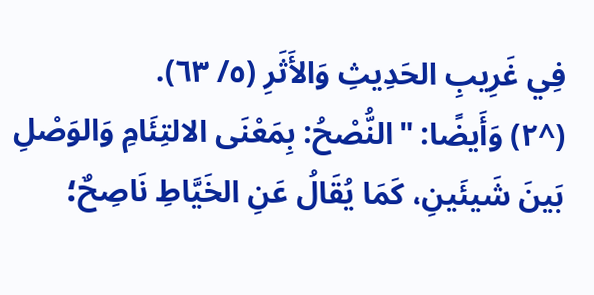فِي غَرِيبِ الحَدِيثِ وَالأَثَرِ (٥/ ٦٣).
(^٢) وَأَيضًا: "النُّصْحُ: بِمَعْنَى الالتِئَامِ وَالوَصْلِ بَينَ شَيئَينِ، كَمَا يُقَالُ عَنِ الخَيَّاطِ نَاصِحٌ؛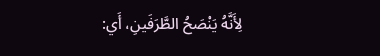لِأَنَّهُ يَنْصَحُ الطَّرَفَينِ، أَي: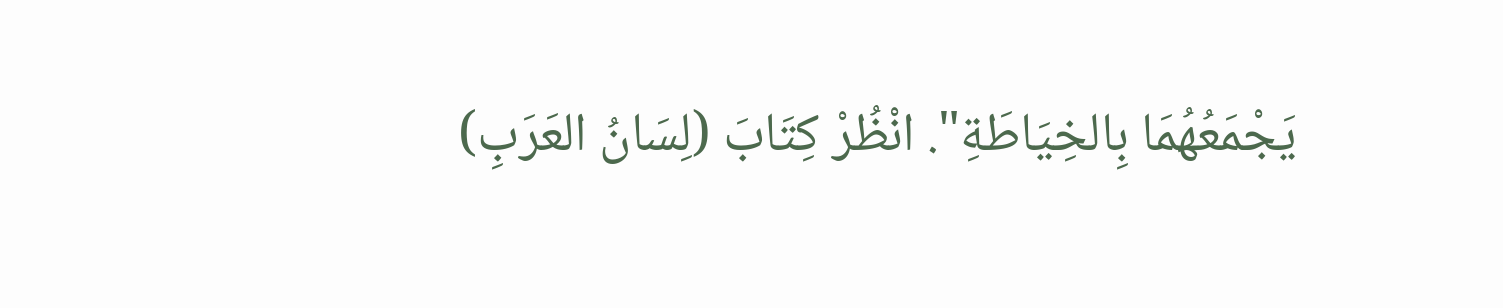يَجْمَعُهُمَا بِالخِيَاطَةِ". انْظُرْ كِتَابَ (لِسَانُ العَرَبِ)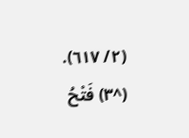(٢/ ٦١٧).
(^٣) فَتْحُ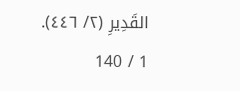القَدِيرِ (٢/ ٤٤٦).
1 / 140